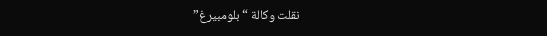نقلت وكالة “بلومبيرغ”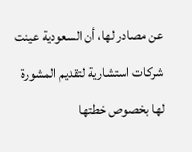عن مصادر لها، أن السعودية عينت شركات استشارية لتقديم المشورة لها بخصوص خطتها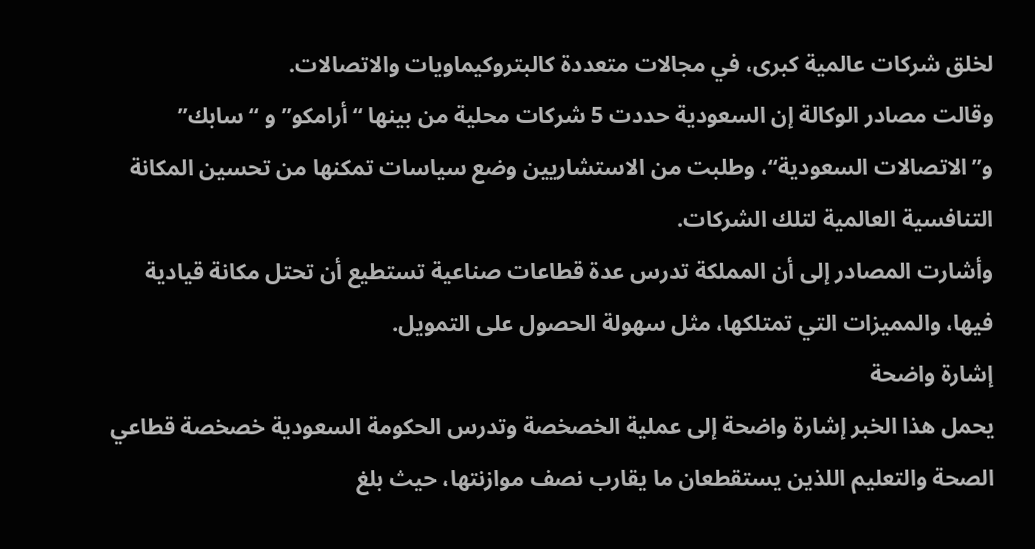لخلق شركات عالمية كبرى، في مجالات متعددة كالبتروكيماويات والاتصالات.
وقالت مصادر الوكالة إن السعودية حددت 5 شركات محلية من بينها “أرامكو” و “سابك” و”الاتصالات السعودية“، وطلبت من الاستشاريين وضع سياسات تمكنها من تحسين المكانة التنافسية العالمية لتلك الشركات.
وأشارت المصادر إلى أن المملكة تدرس عدة قطاعات صناعية تستطيع أن تحتل مكانة قيادية فيها، والمميزات التي تمتلكها، مثل سهولة الحصول على التمويل.
إشارة واضحة
يحمل هذا الخبر إشارة واضحة إلى عملية الخصخصة وتدرس الحكومة السعودية خصخصة قطاعي الصحة والتعليم اللذين يستقطعان ما يقارب نصف موازنتها، حيث بلغ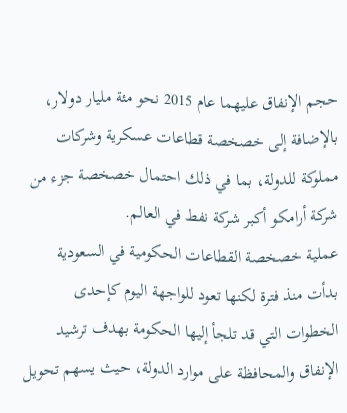حجم الإنفاق عليهما عام 2015 نحو مئة مليار دولار، بالإضافة إلى خصخصة قطاعات عسكرية وشركات مملوكة للدولة، بما في ذلك احتمال خصخصة جزء من شركة أرامكو أكبر شركة نفط في العالم.
عملية خصخصة القطاعات الحكومية في السعودية بدأت منذ فترة لكنها تعود للواجهة اليوم كإحدى الخطوات التي قد تلجأ إليها الحكومة بهدف ترشيد الإنفاق والمحافظة على موارد الدولة، حيث يسهم تحويل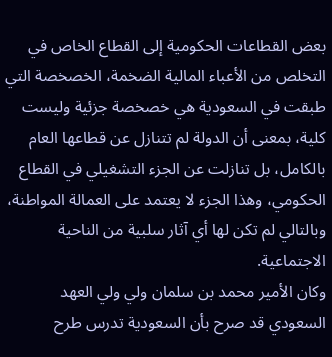بعض القطاعات الحكومية إلى القطاع الخاص في التخلص من الأعباء المالية الضخمة، الخصخصة التي طبقت في السعودية هي خصخصة جزئية وليست كلية، بمعنى أن الدولة لم تتنازل عن قطاعها العام بالكامل، بل تنازلت عن الجزء التشغيلي في القطاع الحكومي، وهذا الجزء لا يعتمد على العمالة المواطنة، وبالتالي لم تكن لها أي آثار سلبية من الناحية الاجتماعية.
وكان الأمير محمد بن سلمان ولي ولي العهد السعودي قد صرح بأن السعودية تدرس طرح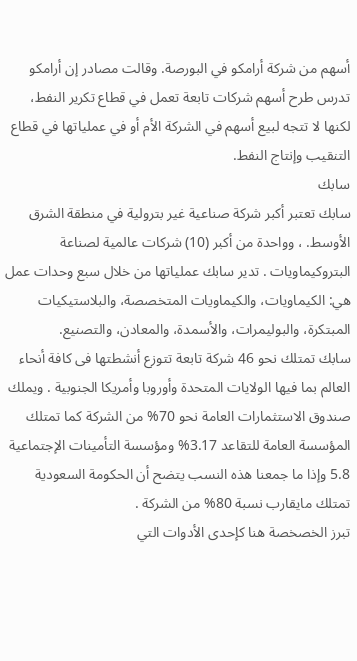أسهم من شركة أرامكو في البورصة. وقالت مصادر إن أرامكو تدرس طرح أسهم شركات تابعة تعمل في قطاع تكرير النفط، لكنها لا تتجه لبيع أسهم في الشركة الأم أو في عملياتها في قطاع التنقيب وإنتاج النفط.
سابك
سابك تعتبر أكبر شركة صناعية غير بترولية في منطقة الشرق الأوسط. ، وواحدة من أكبر (10) شركات عالمية لصناعة البتروكيماويات . تدير سابك عملياتها من خلال سبع وحدات عمل هي: الكيماويات، والكيماويات المتخصصة، والبلاستيكيات المبتكرة، والبوليمرات، والأسمدة، والمعادن، والتصنيع.
سابك تمتلك نحو 46 شركة تابعة تتوزع أنشطتها فى كافة أنحاء العالم بما فيها الولايات المتحدة وأوروبا وأمريكا الجنوبية . ويملك صندوق الاستثمارات العامة نحو 70% من الشركة كما تمتلك المؤسسة العامة للتقاعد 3.17% ومؤسسة التأمينات الإجتماعية 5.8 وإذا ما جمعنا هذه النسب يتضح أن الحكومة السعودية تمتلك مايقارب نسبة 80% من الشركة .
تبرز الخصخصة هنا كإحدى الأدوات التي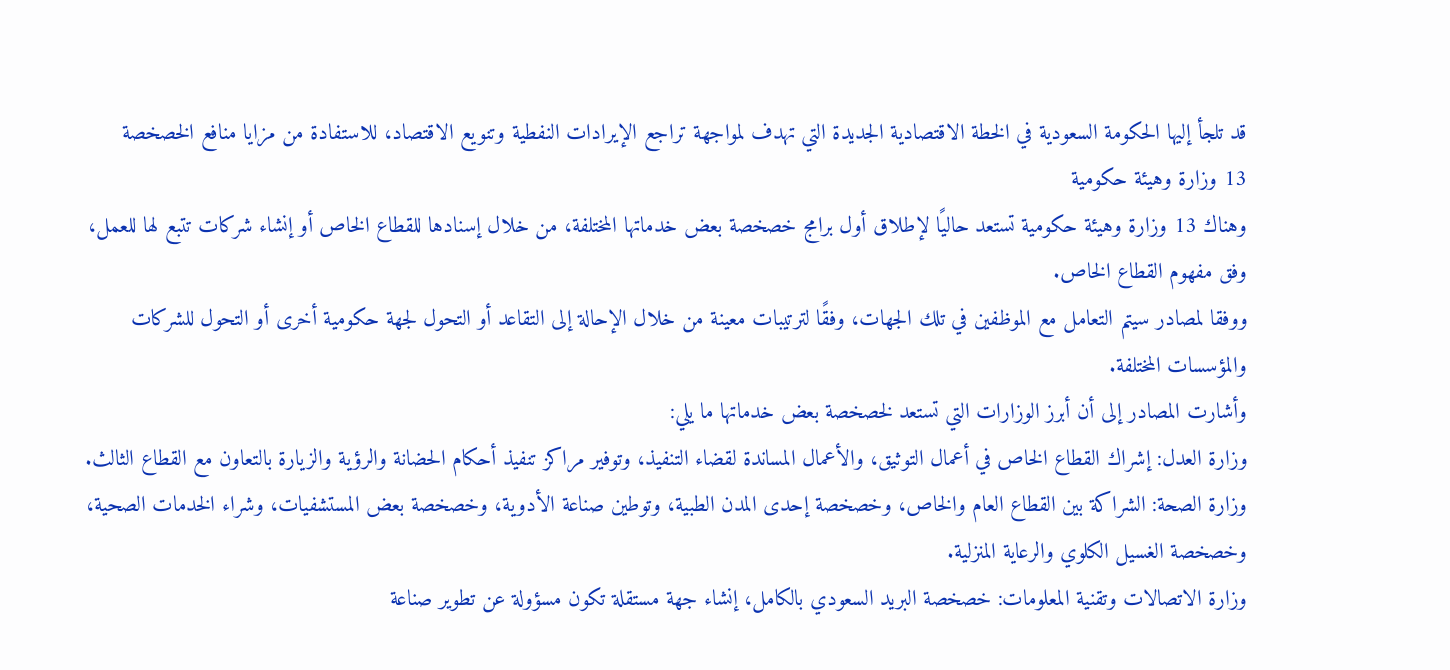قد تلجأ إليها الحكومة السعودية في الخطة الاقتصادية الجديدة التي تهدف لمواجهة تراجع الإيرادات النفطية وتنويع الاقتصاد، للاستفادة من مزايا منافع الخصخصة
13 وزارة وهيئة حكومية
وهناك 13 وزارة وهيئة حكومية تستعد حاليًا لإطلاق أول برامج خصخصة بعض خدماتها المختلفة، من خلال إسنادها للقطاع الخاص أو إنشاء شركات تتبع لها للعمل، وفق مفهوم القطاع الخاص.
ووفقا لمصادر سيتم التعامل مع الموظفين في تلك الجهات، وفقًا لترتيبات معينة من خلال الإحالة إلى التقاعد أو التحول لجهة حكومية أخرى أو التحول للشركات والمؤسسات المختلفة.
وأشارت المصادر إلى أن أبرز الوزارات التي تستعد لخصخصة بعض خدماتها ما يلي:
وزارة العدل: إشراك القطاع الخاص في أعمال التوثيق، والأعمال المساندة لقضاء التنفيذ، وتوفير مراكز تنفيذ أحكام الحضانة والرؤية والزيارة بالتعاون مع القطاع الثالث.
وزارة الصحة: الشراكة بين القطاع العام والخاص، وخصخصة إحدى المدن الطبية، وتوطين صناعة الأدوية، وخصخصة بعض المستشفيات، وشراء الخدمات الصحية، وخصخصة الغسيل الكلوي والرعاية المنزلية.
وزارة الاتصالات وتقنية المعلومات: خصخصة البريد السعودي بالكامل، إنشاء جهة مستقلة تكون مسؤولة عن تطوير صناعة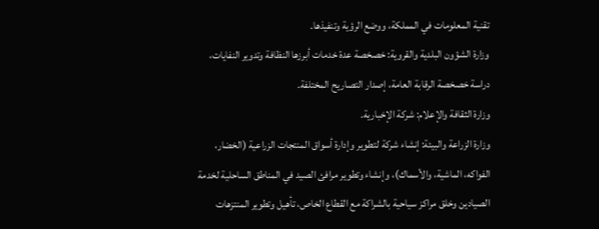تقنية المعلومات في المملكة، ووضع الرؤية وتنفيذها.
وزارة الشؤون البلدية والقروية: خصخصة عدة خدمات أبرزها النظافة وتدوير النفايات، دراسة خصخصة الرقابة العامة، إصدار التصاريح المختلفة.
وزارة الثقافة والإعلام: شركة الإخبارية.
وزارة الزراعة والبيئة: إنشاء شركة لتطوير وإدارة أسواق المنتجات الزراعية (الخضار، الفواكه، الماشية، والأسماك)، وإنشاء وتطوير مرافئ الصيد في المناطق الساحلية لخدمة الصيادين وخلق مراكز سياحية بالشراكة مع القطاع الخاص، تأهيل وتطوير المنتزهات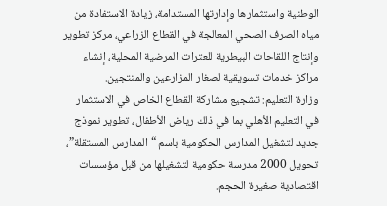الوطنية واستثمارها وإدارتها المستدامة، زيادة الاستفادة من مياه الصرف الصحي المعالجة في القطاع الزراعي، مركز تطوير وإنتاج اللقاحات البيطرية للعترات المرضية المحلية، إنشاء مراكز خدمات تسويقية لصغار المزارعين والمنتجين.
وزارة التعليم: تشجيع مشاركة القطاع الخاص في الاستثمار في التعليم الأهلي بما في ذلك رياض الأطفال، تطوير نموذج جديد لتشغيل المدارس الحكومية باسم “المدارس المستقلة”، تحويل 2000 مدرسة حكومية لتشغيلها من قبل مؤسسات اقتصادية صغيرة الحجم.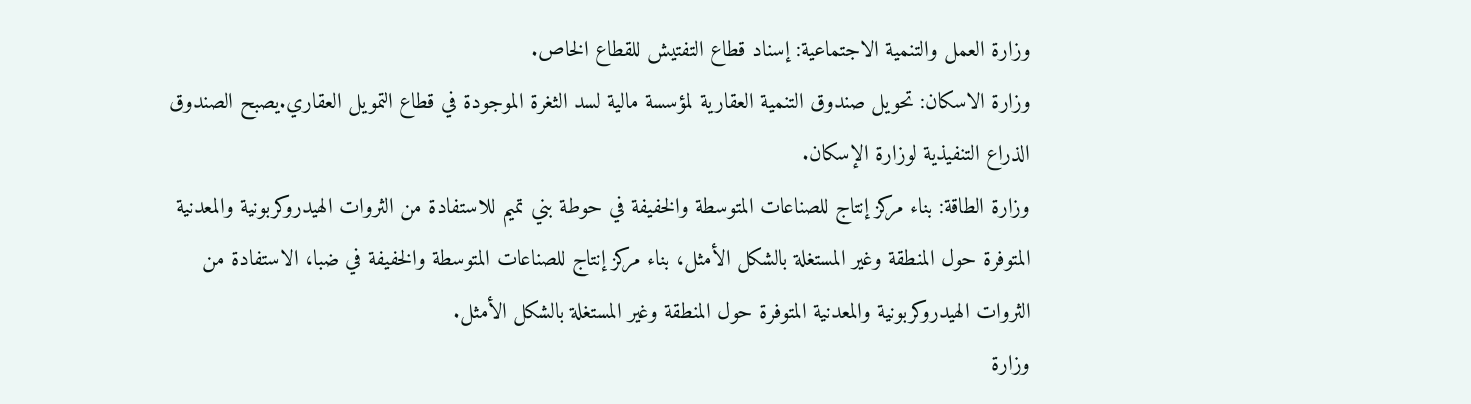وزارة العمل والتنمية الاجتماعية: إسناد قطاع التفتيش للقطاع الخاص.
وزارة الاسكان: تحويل صندوق التنمية العقارية لمؤسسة مالية لسد الثغرة الموجودة في قطاع التمويل العقاري.يصبح الصندوق الذراع التنفيذية لوزارة الإسكان.
وزارة الطاقة: بناء مركز إنتاج للصناعات المتوسطة والخفيفة في حوطة بني تميم للاستفادة من الثروات الهيدروكربونية والمعدنية المتوفرة حول المنطقة وغير المستغلة بالشكل الأمثل، بناء مركز إنتاج للصناعات المتوسطة والخفيفة في ضبا، الاستفادة من الثروات الهيدروكربونية والمعدنية المتوفرة حول المنطقة وغير المستغلة بالشكل الأمثل.
وزارة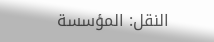النقل: المؤسسة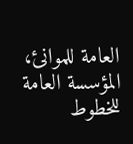العامة للموانئ، المؤسسة العامة للخطوط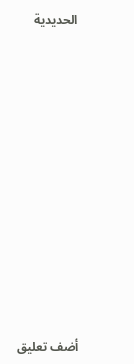الحديدية












أضف تعليق